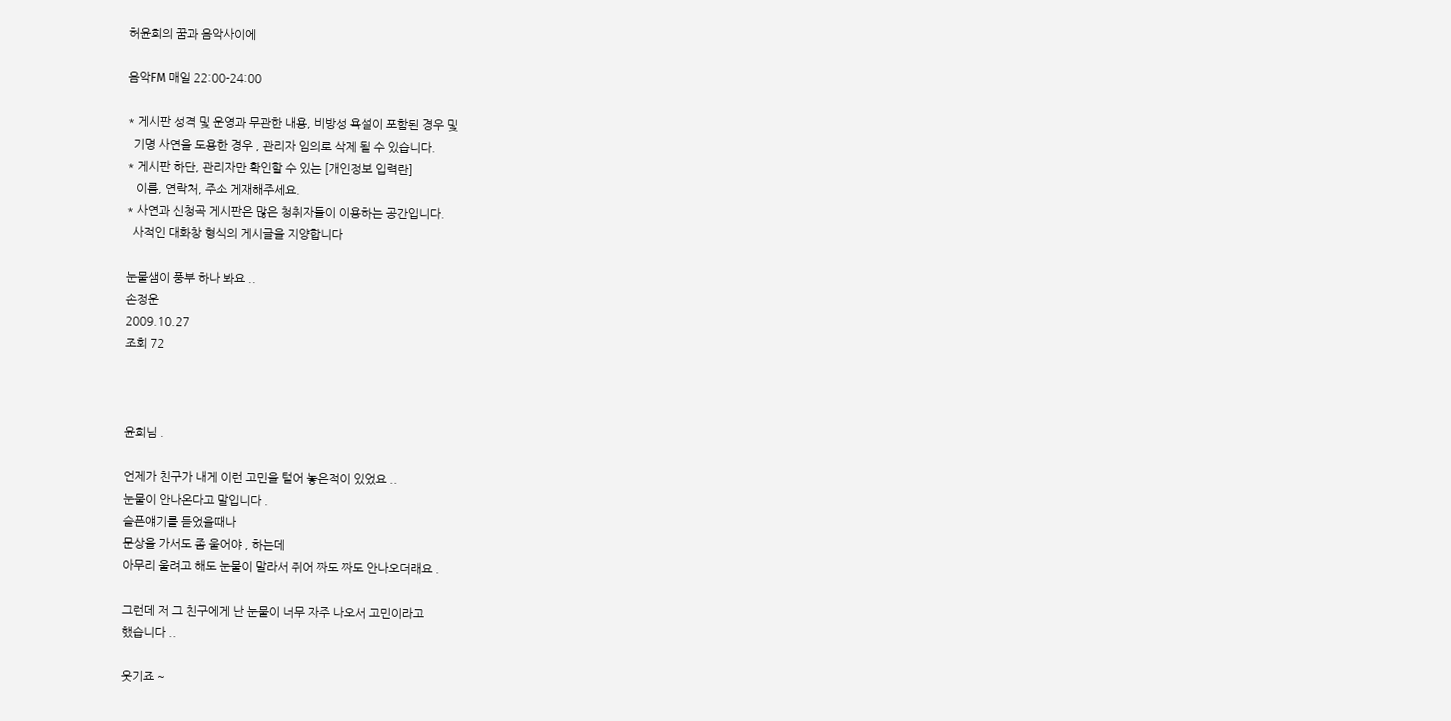허윤희의 꿈과 음악사이에

음악FM 매일 22:00-24:00

* 게시판 성격 및 운영과 무관한 내용, 비방성 욕설이 포함된 경우 및
  기명 사연을 도용한 경우 , 관리자 임의로 삭제 될 수 있습니다.
* 게시판 하단, 관리자만 확인할 수 있는 [개인정보 입력란]
   이름, 연락처, 주소 게재해주세요.
* 사연과 신청곡 게시판은 많은 청취자들이 이용하는 공간입니다.
  사적인 대화창 형식의 게시글을 지양합니다

눈물샘이 풍부 하나 봐요 ..
손정운
2009.10.27
조회 72



윤희님 .

언제가 친구가 내게 이런 고민을 털어 놓은적이 있었요 ..
눈물이 안나온다고 말입니다 .
슬픈얘기를 듣었을때나
문상을 가서도 좀 울어야 , 하는데
아무리 울려고 해도 눈물이 말라서 쥐어 짜도 짜도 안나오더래요 .

그런데 저 그 친구에게 난 눈물이 너무 자주 나오서 고민이라고
했습니다 ..

웃기죠 ~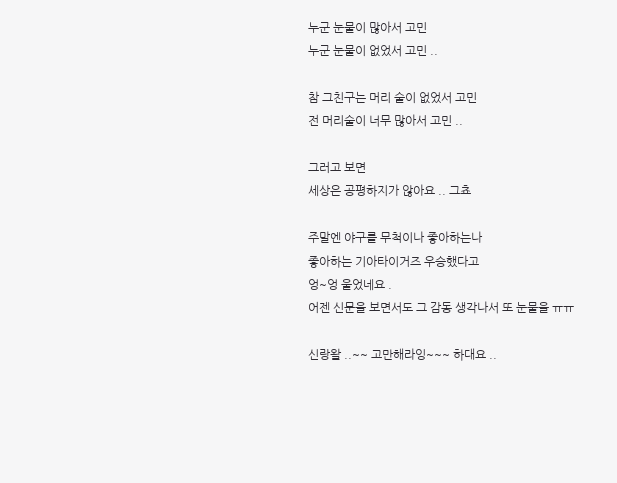누군 눈물이 많아서 고민
누군 눈물이 없었서 고민 ..

참 그친구는 머리 숱이 없었서 고민
전 머리숱이 너무 많아서 고민 ..

그러고 보면
세상은 공평하지가 않아요 .. 그쵸

주말엔 야구를 무척이나 좋아하는나
좋아하는 기아타이거즈 우승했다고
엉~엉 울었네요 .
어젠 신문을 보면서도 그 감동 생각나서 또 눈물을 ㅠㅠ

신랑왈 ..~~ 고만해라잉~~~ 하대요 ..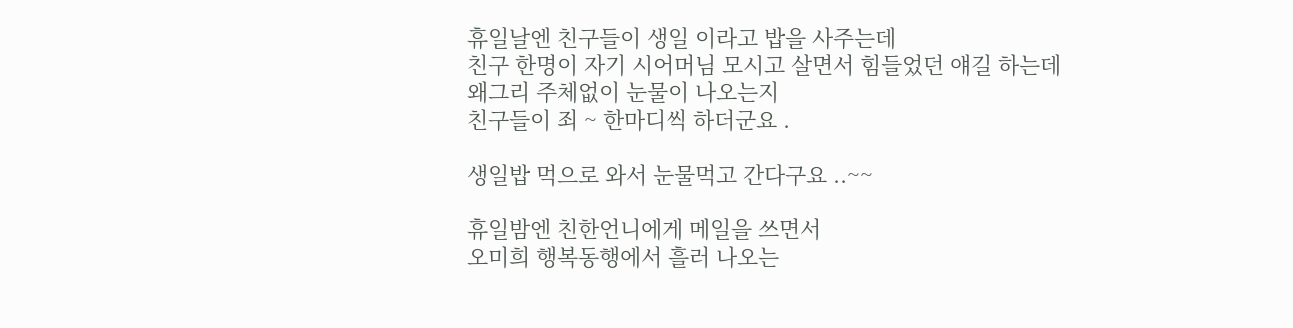휴일날엔 친구들이 생일 이라고 밥을 사주는데
친구 한명이 자기 시어머님 모시고 살면서 힘들었던 얘길 하는데
왜그리 주체없이 눈물이 나오는지
친구들이 죄 ~ 한마디씩 하더군요 .

생일밥 먹으로 와서 눈물먹고 간다구요 ..~~

휴일밤엔 친한언니에게 메일을 쓰면서
오미희 행복동행에서 흘러 나오는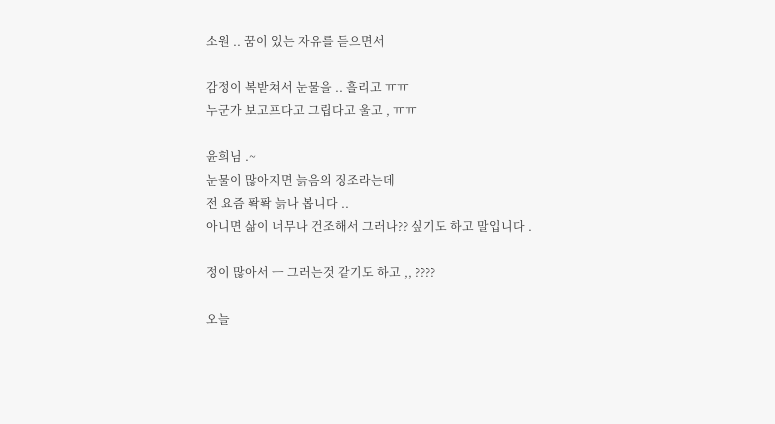소원 .. 꿈이 있는 자유를 듣으면서

감정이 복받쳐서 눈물을 .. 흘리고 ㅠㅠ
누군가 보고프다고 그립다고 울고 , ㅠㅠ

윤희님 .~
눈물이 많아지면 늙음의 징조라는데
전 요즘 퐉퐉 늙나 봅니다 ..
아니면 삶이 너무나 건조해서 그러나?? 싶기도 하고 말입니다 .

정이 많아서 ㅡ 그러는것 같기도 하고 ,, ????

오늘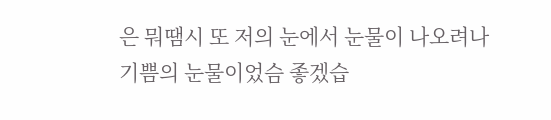은 뭐땜시 또 저의 눈에서 눈물이 나오려나
기쁨의 눈물이었슴 좋겠습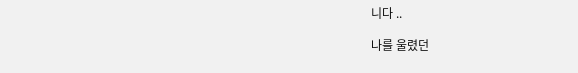니다 ..

나를 울렸던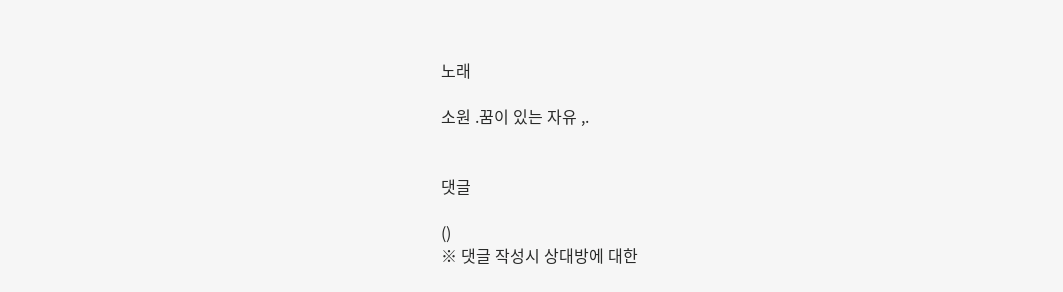노래

소원 .꿈이 있는 자유 ,.


댓글

()
※ 댓글 작성시 상대방에 대한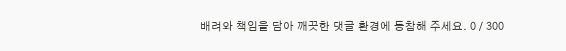배려와 책임을 담아 깨끗한 댓글 환경에 동참해 주세요. 0 / 300